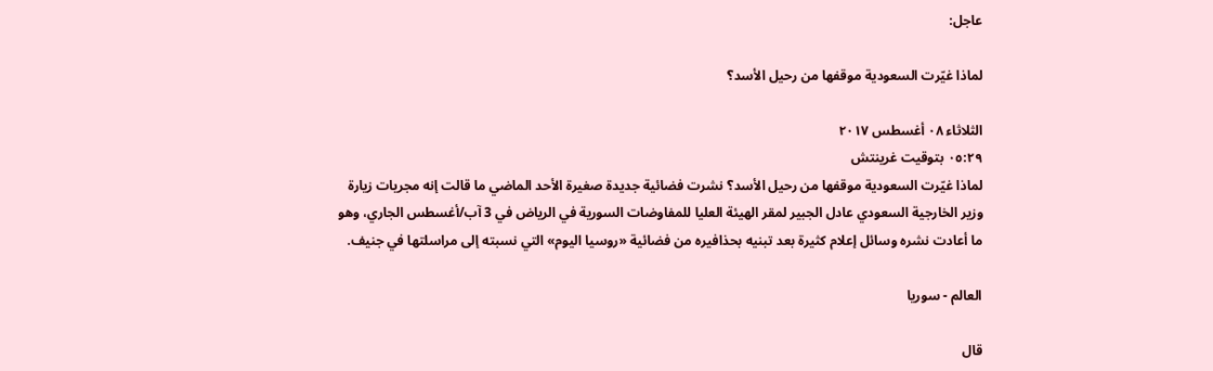عاجل:

لماذا غيّرت السعودية موقفها من رحيل الأسد؟

الثلاثاء ٠٨ أغسطس ٢٠١٧
٠٥:٢٩ بتوقيت غرينتش
لماذا غيّرت السعودية موقفها من رحيل الأسد؟ نشرت فضائية جديدة صغيرة الأحد الماضي ما قالت إنه مجريات زيارة وزير الخارجية السعودي عادل الجبير لمقر الهيئة العليا للمفاوضات السورية في الرياض في 3 آب/أغسطس الجاري، وهو ما أعادت نشره وسائل إعلام كثيرة بعد تبنيه بحذافيره من فضائية «روسيا اليوم» التي نسبته إلى مراسلتها في جنيف.

العالم - سوريا

قال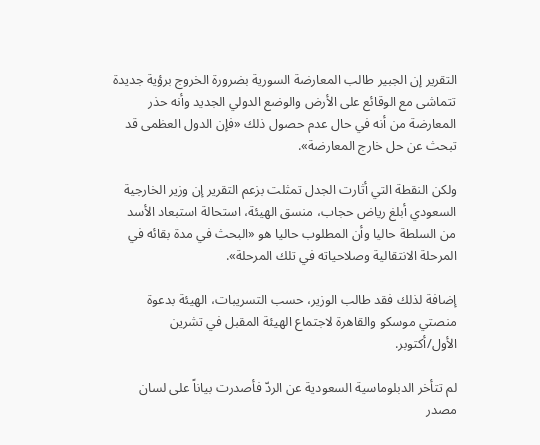التقرير إن الجبير طالب المعارضة السورية بضرورة الخروج برؤية جديدة تتماشى مع الوقائع على الأرض والوضع الدولي الجديد وأنه حذر المعارضة من أنه في حال عدم حصول ذلك «فإن الدول العظمى قد تبحث عن حل خارج المعارضة».

ولكن النقطة التي أثارت الجدل تمثلت بزعم التقرير إن وزير الخارجية السعودي أبلغ رياض حجاب، منسق الهيئة، استحالة استبعاد الأسد من السلطة حاليا وأن المطلوب حاليا هو «البحث في مدة بقائه في المرحلة الانتقالية وصلاحياته في تلك المرحلة».

إضافة لذلك فقد طالب الوزير، حسب التسريبات، الهيئة بدعوة منصتي موسكو والقاهرة لاجتماع الهيئة المقبل في تشرين الأول/أكتوبر.

لم تتأخر الدبلوماسية السعودية عن الردّ فأصدرت بياناً على لسان مصدر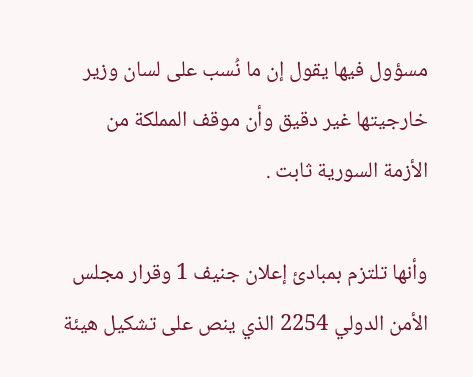مسؤول فيها يقول إن ما نُسب على لسان وزير خارجيتها غير دقيق وأن موقف المملكة من الأزمة السورية ثابت .

وأنها تلتزم بمبادئ إعلان جنيف 1 وقرار مجلس الأمن الدولي 2254 الذي ينص على تشكيل هيئة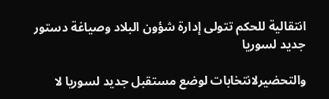انتقالية للحكم تتولى إدارة شؤون البلاد وصياغة دستور جديد لسوريا

والتحضيرلانتخابات لوضع مستقبل جديد لسوريا لا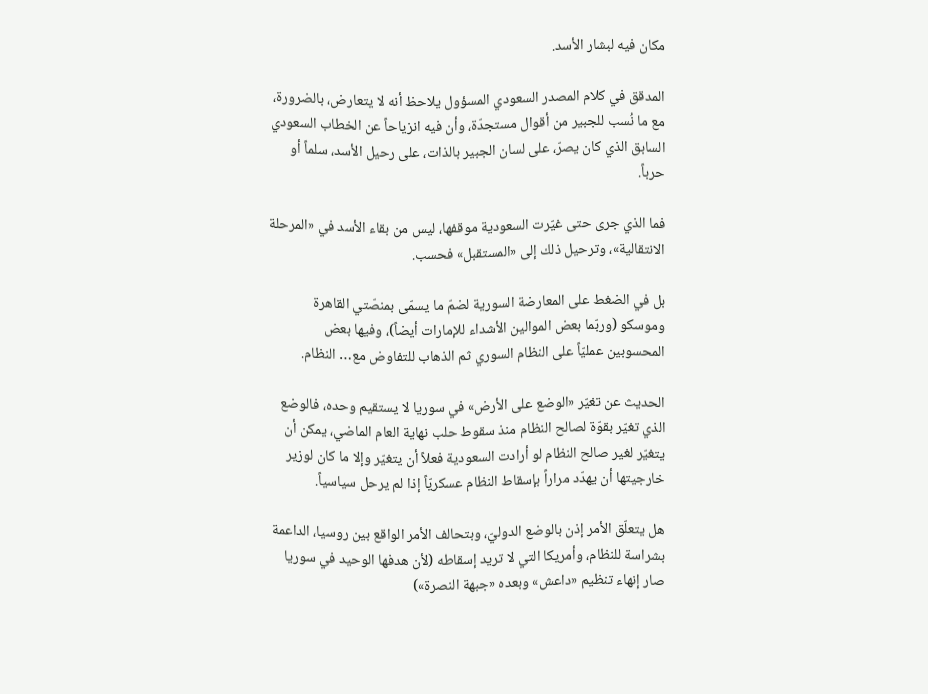مكان فيه لبشار الأسد.

المدقق في كلام المصدر السعودي المسؤول يلاحظ أنه لا يتعارض، بالضرورة، مع ما نُسب للجبير من أقوال مستجدّة، وأن فيه انزياحاً عن الخطاب السعودي السابق الذي كان يصرّ، على لسان الجبير بالذات، على رحيل الأسد، سلماً أو حرباً.

فما الذي جرى حتى غيّرت السعودية موقفها، ليس من بقاء الأسد في «المرحلة الانتقالية»، وترحيل ذلك إلى «المستقبل» فحسب.

بل في الضغط على المعارضة السورية لضمّ ما يسمّى بمنصّتي القاهرة وموسكو (وربّما بعض الموالين الأشداء للإمارات أيضاً)، وفيها بعض المحسوبين عمليّاً على النظام السوري ثم الذهاب للتفاوض مع… النظام.

الحديث عن تغيّر «الوضع على الأرض» في سوريا لا يستقيم وحده، فالوضع الذي تغيّر بقوّة لصالح النظام منذ سقوط حلب نهاية العام الماضي، يمكن أن يتغيّر لغير صالح النظام لو أرادت السعودية فعلاً أن يتغيّر وإلا ما كان لوزير خارجيتها أن يهدّد مراراً بإسقاط النظام عسكريّاً إذا لم يرحل سياسياً.

هل يتعلّق الأمر إذن بالوضع الدوليّ، وبتحالف الأمر الواقع بين روسيا، الداعمة بشراسة للنظام، وأمريكا التي لا تريد إسقاطه (لأن هدفها الوحيد في سوريا صار إنهاء تنظيم «داعش» وبعده «جبهة النصرة»)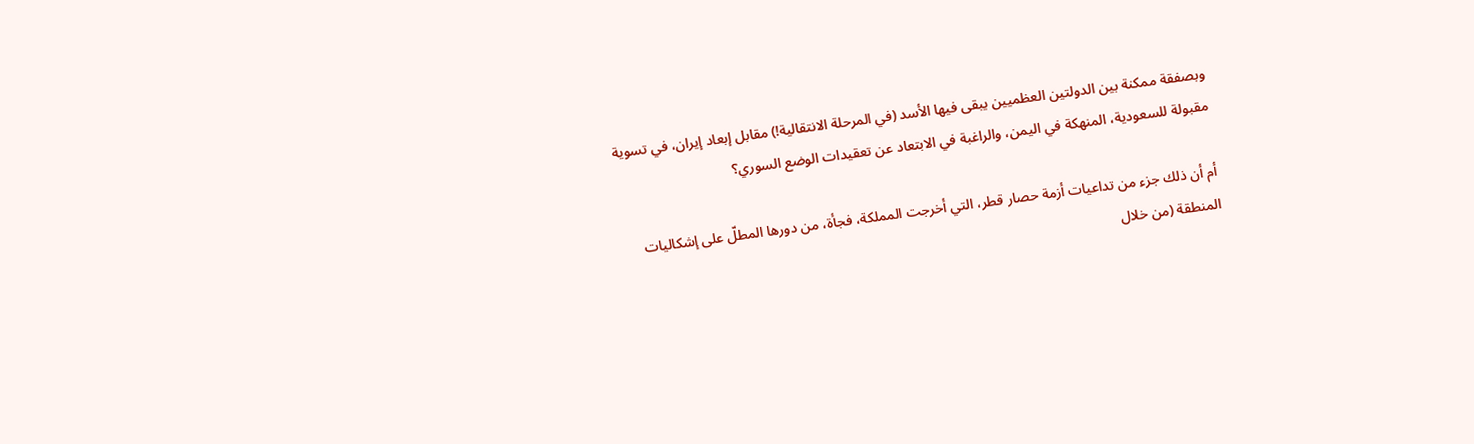وبصفقة ممكنة بين الدولتين العظميين يبقى فيها الأسد (في المرحلة الانتقالية!) مقابل إبعاد إيران، في تسوية مقبولة للسعودية، المنهكة في اليمن، والراغبة في الابتعاد عن تعقيدات الوضع السوري؟

أم أن ذلك جزء من تداعيات أزمة حصار قطر، التي أخرجت المملكة، فجأة، من دورها المطلّ على إشكاليات المنطقة (من خلال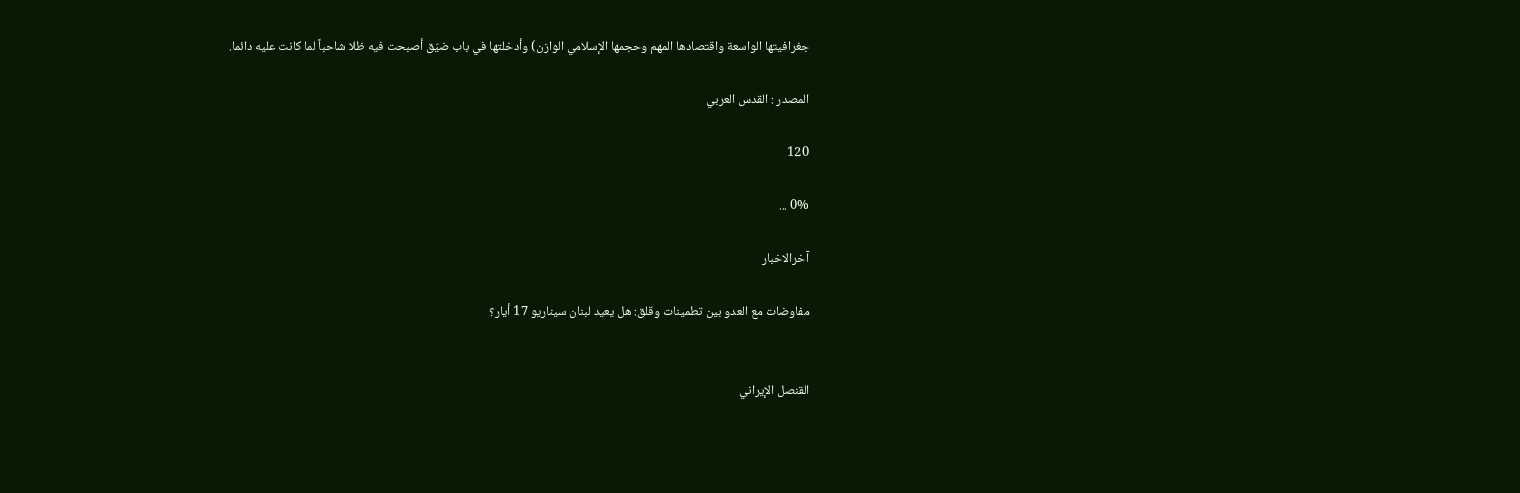جغرافيتها الواسعة واقتصادها المهم وحجمها الإسلامي الوازن) وأدخلتها في باب ضيّق أصبحت فيه ظلا شاحباً لما كانت عليه دائما.

المصدر : القدس العربي

120

0% ...

آخرالاخبار

مفاوضات مع العدو بين تطمينات وقلق: هل يعيد لبنان سيناريو 17 أيار؟


القنصل الإيراني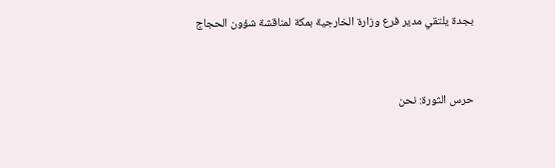بجدة يلتقي مدير فرع وزارة الخارجية بمكة لمناقشة شؤون الحجاج


حرس الثورة: نحن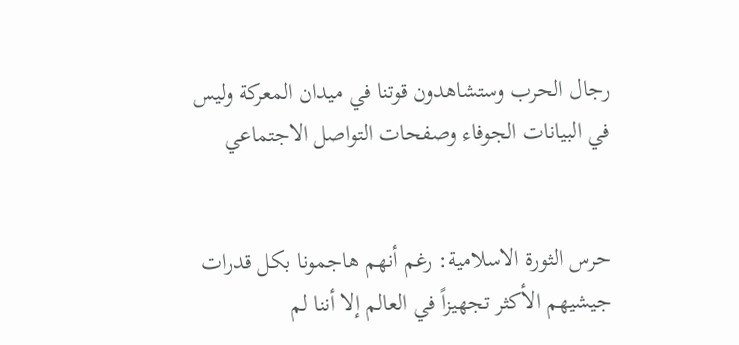رجال الحرب وستشاهدون قوتنا في ميدان المعركة وليس في البيانات الجوفاء وصفحات التواصل الاجتماعي


حرس الثورة الاسلامية: رغم أنهم هاجمونا بكل قدرات جيشيهم الأكثر تجهيزاً في العالم إلا أننا لم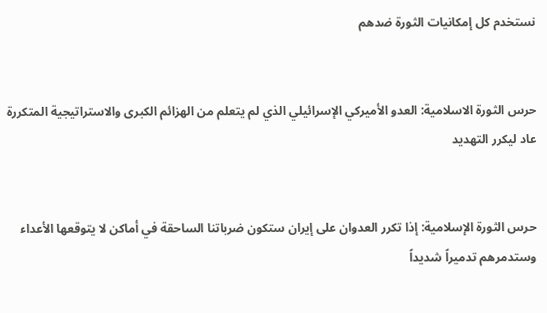نستخدم كل إمكانيات الثورة ضدهم


حرس الثورة الاسلامية: العدو الأميركي الإسرائيلي الذي لم يتعلم من الهزائم الكبرى والاستراتيجية المتكررة عاد ليكرر التهديد


حرس الثورة الإسلامية: إذا تكرر العدوان على إيران ستكون ضرباتنا الساحقة في أماكن لا يتوقعها الأعداء وستدمرهم تدميراً شديداً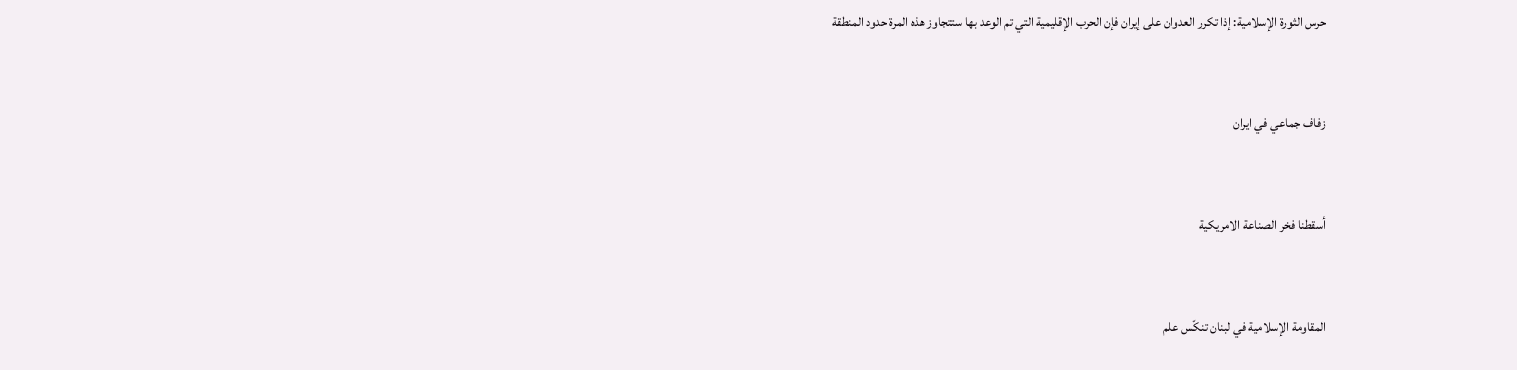حرس الثورة الإسلامية: إذا تكرر العدوان على إيران فإن الحرب الإقليمية التي تم الوعد بها ستتجاوز هذه المرة حدود المنطقة


زفاف جماعي في ايران


أسقطنا فخر الصناعة الامريكية


المقاومة الإسلامية في لبنان تنكّس علم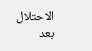الاحتلال بعد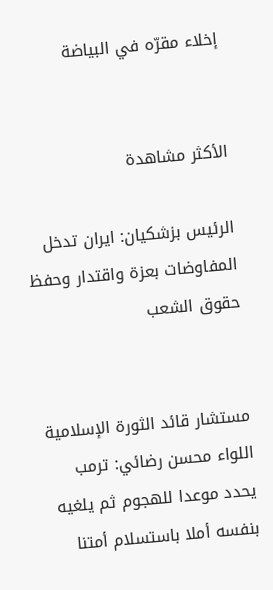إخلاء مقرّه في البياضة


الأكثر مشاهدة

الرئيس بزشكيان: ايران تدخل المفاوضات بعزة واقتدار وحفظ حقوق الشعب


مستشار قائد الثورة الإسلامية اللواء محسن رضائي: ترمب يحدد موعدا للهجوم ثم يلغيه بنفسه أملا باستسلام أمتنا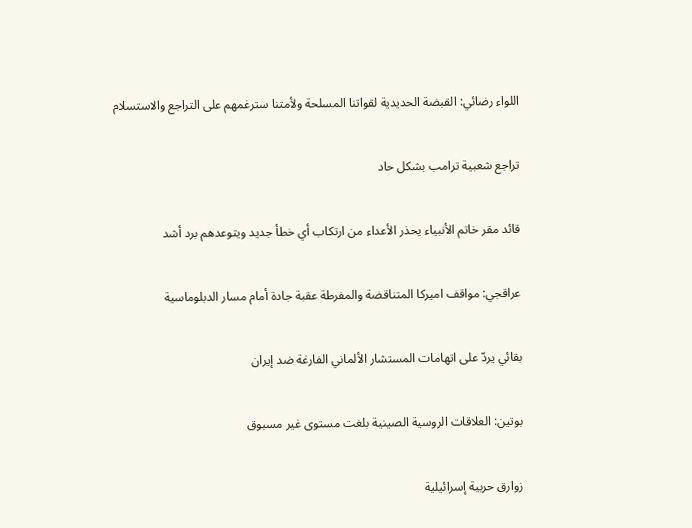اللواء رضائي: القبضة الحديدية لقواتنا المسلحة ولأمتنا سترغمهم على التراجع والاستسلام


تراجع شعبية ترامب بشكل حاد


قائد مقر خاتم الأنبياء يحذر الأعداء من ارتكاب أي خطأ جديد ويتوعدهم برد أشد


عراقجي: مواقف اميركا المتناقضة والمفرطة عقبة جادة أمام مسار الدبلوماسية


بقائي يردّ على اتهامات المستشار الألماني الفارغة ضد إيران


بوتين: العلاقات الروسية الصينية بلغت مستوى غير مسبوق


زوارق حربية إسرائيلية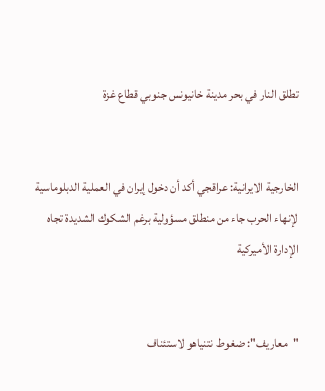تطلق النار في بحر مدينة خانيونس جنوبي قطاع غزة


الخارجية الايرانية: عراقجي أكد أن دخول إيران في العملية الدبلوماسية لإنهاء الحرب جاء من منطلق مسؤولية برغم الشكوك الشديدة تجاه الإدارة الأميركية


"معاريف": ضغوط نتنياهو لاستئناف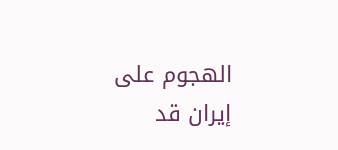الهجوم على إيران قد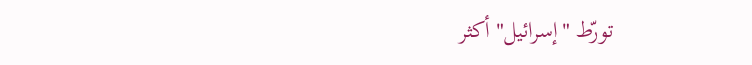تورّط "إسرائيل" أكثر